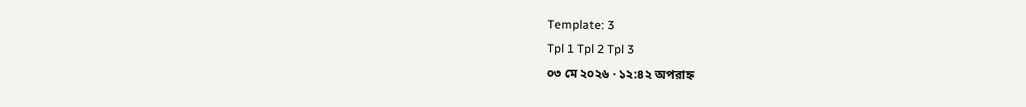Template: 3
Tpl 1 Tpl 2 Tpl 3
০৩ মে ২০২৬ · ১২:৪২ অপরাহ্ন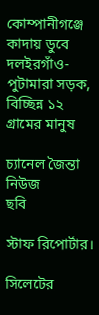কোম্পানীগঞ্জে কাদায় ডুবে দলইরগাঁও-পুটামারা সড়ক, বিচ্ছিন্ন ১২ গ্রামের মানুষ

চ্যানেল জৈন্তা নিউজ
ছবি

স্টাফ রিপোর্টার।

সিলেটের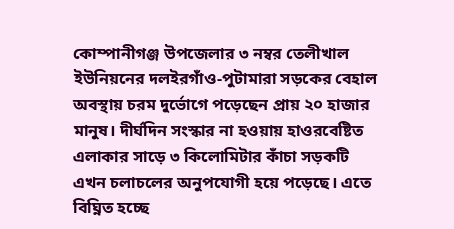কোম্পানীগঞ্জ উপজেলার ৩ নম্বর তেলীখাল ইউনিয়নের দলইরগাঁও-পুটামারা সড়কের বেহাল অবস্থায় চরম দুর্ভোগে পড়েছেন প্রায় ২০ হাজার মানুষ। দীর্ঘদিন সংস্কার না হওয়ায় হাওরবেষ্টিত এলাকার সাড়ে ৩ কিলোমিটার কাঁচা সড়কটি এখন চলাচলের অনুপযোগী হয়ে পড়েছে। এতে বিঘ্নিত হচ্ছে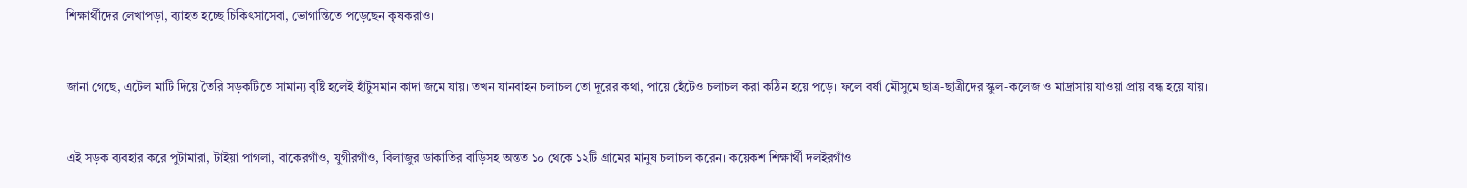শিক্ষার্থীদের লেখাপড়া, ব্যাহত হচ্ছে চিকিৎসাসেবা, ভোগান্তিতে পড়েছেন কৃষকরাও।


জানা গেছে, এটেল মাটি দিয়ে তৈরি সড়কটিতে সামান্য বৃষ্টি হলেই হাঁটুসমান কাদা জমে যায়। তখন যানবাহন চলাচল তো দূরের কথা, পায়ে হেঁটেও চলাচল করা কঠিন হয়ে পড়ে। ফলে বর্ষা মৌসুমে ছাত্র-ছাত্রীদের স্কুল-কলেজ ও মাদ্রাসায় যাওয়া প্রায় বন্ধ হয়ে যায়।


এই সড়ক ব্যবহার করে পুটামারা, টাইয়া পাগলা, বাকেরগাঁও, যুগীরগাঁও, বিলাজুর ডাকাতির বাড়িসহ অন্তত ১০ থেকে ১২টি গ্রামের মানুষ চলাচল করেন। কয়েকশ শিক্ষার্থী দলইরগাঁও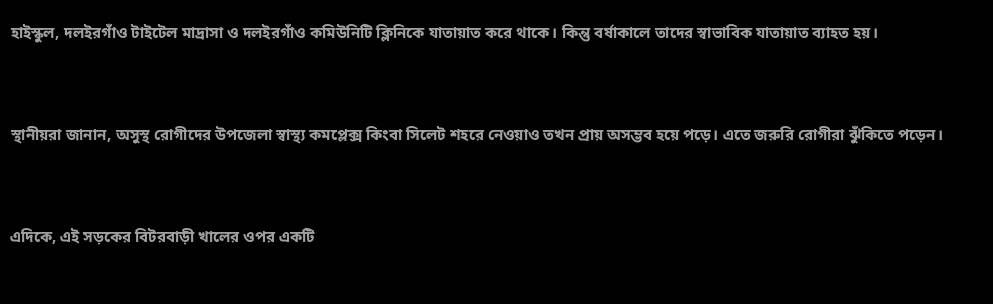হাইস্কুল, দলইরগাঁও টাইটেল মাদ্রাসা ও দলইরগাঁও কমিউনিটি ক্লিনিকে যাতায়াত করে থাকে। কিন্তু বর্ষাকালে তাদের স্বাভাবিক যাতায়াত ব্যাহত হয়।


স্থানীয়রা জানান, অসুস্থ রোগীদের উপজেলা স্বাস্থ্য কমপ্লেক্স কিংবা সিলেট শহরে নেওয়াও তখন প্রায় অসম্ভব হয়ে পড়ে। এতে জরুরি রোগীরা ঝুঁকিতে পড়েন।


এদিকে, এই সড়কের বিটরবাড়ী খালের ওপর একটি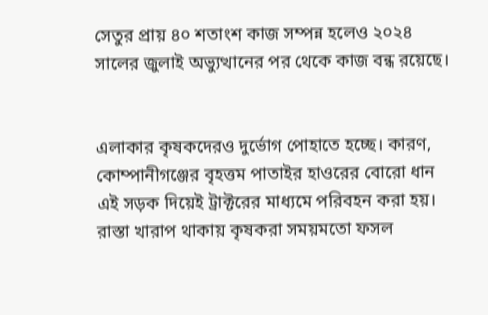সেতুর প্রায় ৪০ শতাংশ কাজ সম্পন্ন হলেও ২০২৪ সালের জুলাই অভ্যুত্থানের পর থেকে কাজ বন্ধ রয়েছে।


এলাকার কৃষকদেরও দুর্ভোগ পোহাতে হচ্ছে। কারণ, কোম্পানীগঞ্জের বৃহত্তম পাতাইর হাওরের বোরো ধান এই সড়ক দিয়েই ট্রাক্টরের মাধ্যমে পরিবহন করা হয়। রাস্তা খারাপ থাকায় কৃষকরা সময়মতো ফসল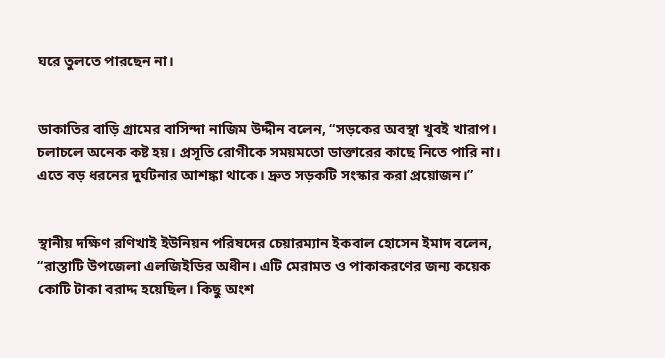ঘরে তুলতে পারছেন না।


ডাকাতির বাড়ি গ্রামের বাসিন্দা নাজিম উদ্দীন বলেন, “সড়কের অবস্থা খুবই খারাপ। চলাচলে অনেক কষ্ট হয়। প্রসূতি রোগীকে সময়মতো ডাক্তারের কাছে নিতে পারি না। এতে বড় ধরনের দুর্ঘটনার আশঙ্কা থাকে। দ্রুত সড়কটি সংস্কার করা প্রয়োজন।”


স্থানীয় দক্ষিণ রণিখাই ইউনিয়ন পরিষদের চেয়ারম্যান ইকবাল হোসেন ইমাদ বলেন, “রাস্তাটি উপজেলা এলজিইডির অধীন। এটি মেরামত ও পাকাকরণের জন্য কয়েক কোটি টাকা বরাদ্দ হয়েছিল। কিছু অংশ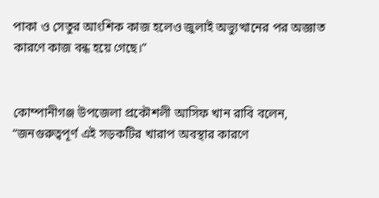পাকা ও সেতুর আংশিক কাজ হলেও জুলাই অভ্যুত্থানের পর অজ্ঞাত কারণে কাজ বন্ধ হয়ে গেছে।”


কোম্পানীগঞ্জ উপজেলা প্রকৌশলী আসিফ খান রাবি বলেন, “জনগুরুত্বপূর্ণ এই সড়কটির খারাপ অবস্থার কারণে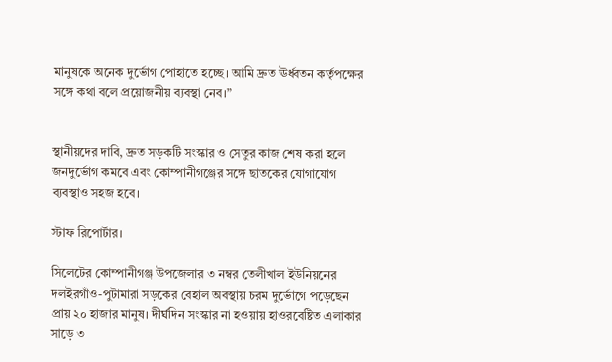মানুষকে অনেক দুর্ভোগ পোহাতে হচ্ছে। আমি দ্রুত ঊর্ধ্বতন কর্তৃপক্ষের সঙ্গে কথা বলে প্রয়োজনীয় ব্যবস্থা নেব।”


স্থানীয়দের দাবি, দ্রুত সড়কটি সংস্কার ও সেতুর কাজ শেষ করা হলে জনদুর্ভোগ কমবে এবং কোম্পানীগঞ্জের সঙ্গে ছাতকের যোগাযোগ ব্যবস্থাও সহজ হবে।

স্টাফ রিপোর্টার।

সিলেটের কোম্পানীগঞ্জ উপজেলার ৩ নম্বর তেলীখাল ইউনিয়নের দলইরগাঁও-পুটামারা সড়কের বেহাল অবস্থায় চরম দুর্ভোগে পড়েছেন প্রায় ২০ হাজার মানুষ। দীর্ঘদিন সংস্কার না হওয়ায় হাওরবেষ্টিত এলাকার সাড়ে ৩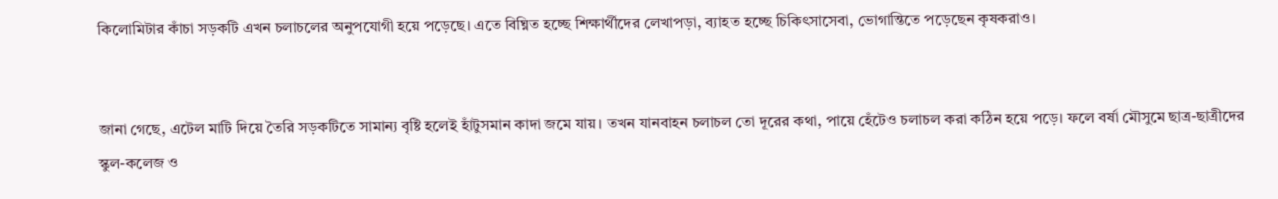কিলোমিটার কাঁচা সড়কটি এখন চলাচলের অনুপযোগী হয়ে পড়েছে। এতে বিঘ্নিত হচ্ছে শিক্ষার্থীদের লেখাপড়া, ব্যাহত হচ্ছে চিকিৎসাসেবা, ভোগান্তিতে পড়েছেন কৃষকরাও।


জানা গেছে, এটেল মাটি দিয়ে তৈরি সড়কটিতে সামান্য বৃষ্টি হলেই হাঁটুসমান কাদা জমে যায়। তখন যানবাহন চলাচল তো দূরের কথা, পায়ে হেঁটেও চলাচল করা কঠিন হয়ে পড়ে। ফলে বর্ষা মৌসুমে ছাত্র-ছাত্রীদের স্কুল-কলেজ ও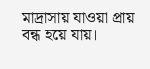মাদ্রাসায় যাওয়া প্রায় বন্ধ হয়ে যায়।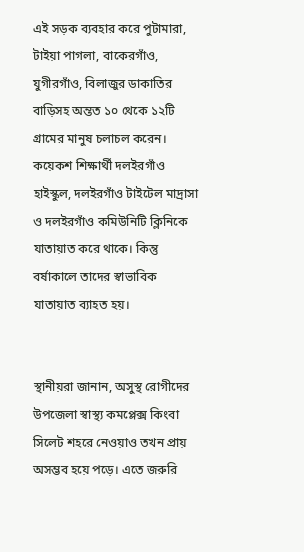এই সড়ক ব্যবহার করে পুটামারা, টাইয়া পাগলা, বাকেরগাঁও, যুগীরগাঁও, বিলাজুর ডাকাতির বাড়িসহ অন্তত ১০ থেকে ১২টি গ্রামের মানুষ চলাচল করেন। কয়েকশ শিক্ষার্থী দলইরগাঁও হাইস্কুল, দলইরগাঁও টাইটেল মাদ্রাসা ও দলইরগাঁও কমিউনিটি ক্লিনিকে যাতায়াত করে থাকে। কিন্তু বর্ষাকালে তাদের স্বাভাবিক যাতায়াত ব্যাহত হয়।


স্থানীয়রা জানান, অসুস্থ রোগীদের উপজেলা স্বাস্থ্য কমপ্লেক্স কিংবা সিলেট শহরে নেওয়াও তখন প্রায় অসম্ভব হয়ে পড়ে। এতে জরুরি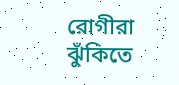রোগীরা ঝুঁকিতে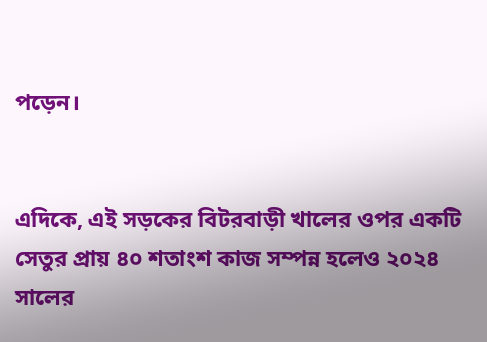পড়েন।


এদিকে, এই সড়কের বিটরবাড়ী খালের ওপর একটি সেতুর প্রায় ৪০ শতাংশ কাজ সম্পন্ন হলেও ২০২৪ সালের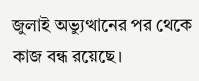জুলাই অভ্যুত্থানের পর থেকে কাজ বন্ধ রয়েছে।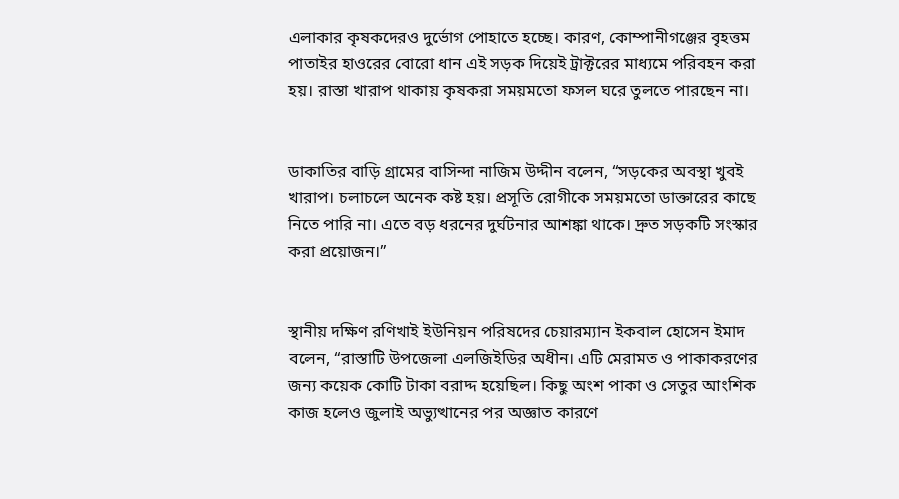এলাকার কৃষকদেরও দুর্ভোগ পোহাতে হচ্ছে। কারণ, কোম্পানীগঞ্জের বৃহত্তম পাতাইর হাওরের বোরো ধান এই সড়ক দিয়েই ট্রাক্টরের মাধ্যমে পরিবহন করা হয়। রাস্তা খারাপ থাকায় কৃষকরা সময়মতো ফসল ঘরে তুলতে পারছেন না।


ডাকাতির বাড়ি গ্রামের বাসিন্দা নাজিম উদ্দীন বলেন, “সড়কের অবস্থা খুবই খারাপ। চলাচলে অনেক কষ্ট হয়। প্রসূতি রোগীকে সময়মতো ডাক্তারের কাছে নিতে পারি না। এতে বড় ধরনের দুর্ঘটনার আশঙ্কা থাকে। দ্রুত সড়কটি সংস্কার করা প্রয়োজন।”


স্থানীয় দক্ষিণ রণিখাই ইউনিয়ন পরিষদের চেয়ারম্যান ইকবাল হোসেন ইমাদ বলেন, “রাস্তাটি উপজেলা এলজিইডির অধীন। এটি মেরামত ও পাকাকরণের জন্য কয়েক কোটি টাকা বরাদ্দ হয়েছিল। কিছু অংশ পাকা ও সেতুর আংশিক কাজ হলেও জুলাই অভ্যুত্থানের পর অজ্ঞাত কারণে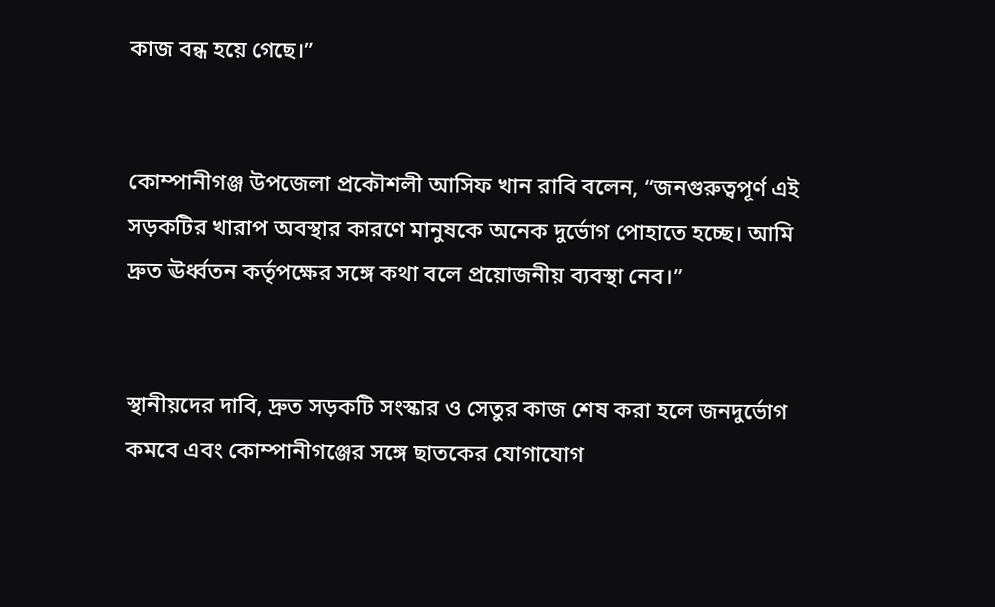কাজ বন্ধ হয়ে গেছে।”


কোম্পানীগঞ্জ উপজেলা প্রকৌশলী আসিফ খান রাবি বলেন, “জনগুরুত্বপূর্ণ এই সড়কটির খারাপ অবস্থার কারণে মানুষকে অনেক দুর্ভোগ পোহাতে হচ্ছে। আমি দ্রুত ঊর্ধ্বতন কর্তৃপক্ষের সঙ্গে কথা বলে প্রয়োজনীয় ব্যবস্থা নেব।”


স্থানীয়দের দাবি, দ্রুত সড়কটি সংস্কার ও সেতুর কাজ শেষ করা হলে জনদুর্ভোগ কমবে এবং কোম্পানীগঞ্জের সঙ্গে ছাতকের যোগাযোগ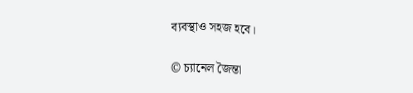ব্যবস্থাও সহজ হবে।

© চ্যানেল জৈন্তা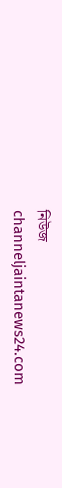নিউজ
channeljaintanews24.com